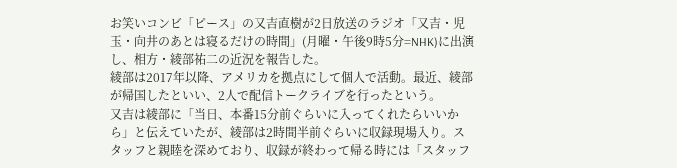お笑いコンビ「ピース」の又吉直樹が2日放送のラジオ「又吉・児玉・向井のあとは寝るだけの時間」(月曜・午後9時5分=NHK)に出演し、相方・綾部祐二の近況を報告した。
綾部は2017年以降、アメリカを拠点にして個人で活動。最近、綾部が帰国したといい、2人で配信トークライブを行ったという。
又吉は綾部に「当日、本番15分前ぐらいに入ってくれたらいいから」と伝えていたが、綾部は2時間半前ぐらいに収録現場入り。スタッフと親睦を深めており、収録が終わって帰る時には「スタッフ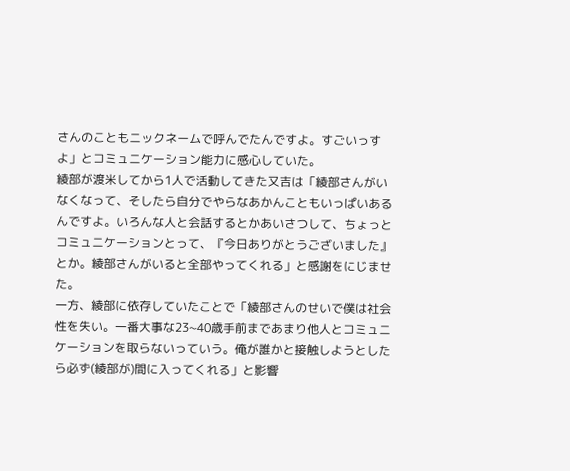さんのこともニックネームで呼んでたんですよ。すごいっすよ」とコミュニケーション能力に感心していた。
綾部が渡米してから1人で活動してきた又吉は「綾部さんがいなくなって、そしたら自分でやらなあかんこともいっぱいあるんですよ。いろんな人と会話するとかあいさつして、ちょっとコミュニケーションとって、『今日ありがとうございました』とか。綾部さんがいると全部やってくれる」と感謝をにじませた。
一方、綾部に依存していたことで「綾部さんのせいで僕は社会性を失い。一番大事な23~40歳手前まであまり他人とコミュニケーションを取らないっていう。俺が誰かと接触しようとしたら必ず(綾部が)間に入ってくれる」と影響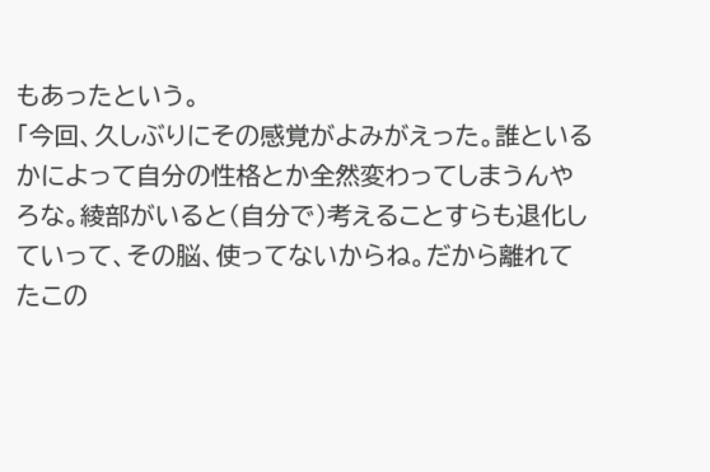もあったという。
「今回、久しぶりにその感覚がよみがえった。誰といるかによって自分の性格とか全然変わってしまうんやろな。綾部がいると(自分で)考えることすらも退化していって、その脳、使ってないからね。だから離れてたこの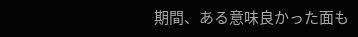期間、ある意味良かった面も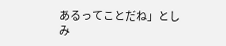あるってことだね」としみ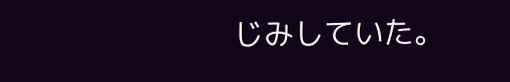じみしていた。